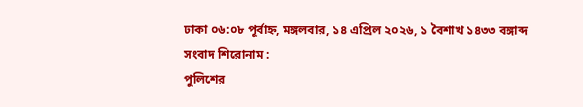ঢাকা ০৬:০৮ পূর্বাহ্ন, মঙ্গলবার, ১৪ এপ্রিল ২০২৬, ১ বৈশাখ ১৪৩৩ বঙ্গাব্দ
সংবাদ শিরোনাম :
পুলিশের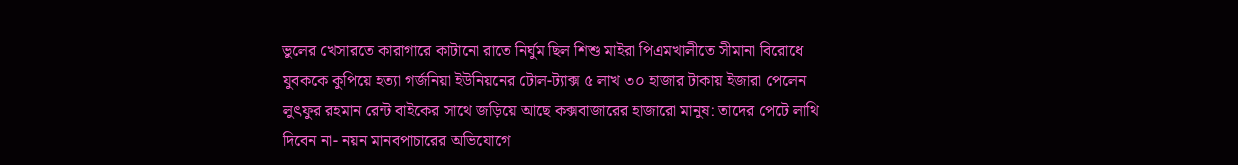ভুলের খেসারতে কারাগারে কাটানো রাতে নির্ঘুম ছিল শিশু মাইরা পিএমখালীতে সীমানা বিরোধে যুবককে কুপিয়ে হত্যা গর্জনিয়া ইউনিয়নের টোল-ট্যাক্স ৫ লাখ ৩০ হাজার টাকায় ইজারা পেলেন লুৎফুর রহমান রেন্ট বাইকের সাথে জড়িয়ে আছে কক্সবাজারের হাজারো মানুষ: তাদের পেটে লাথি দিবেন না- নয়ন মানবপাচারের অভিযোগে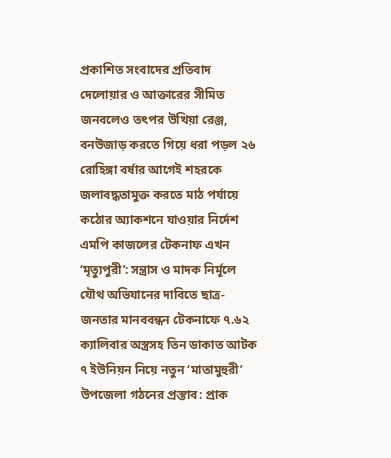প্রকাশিত সংবাদের প্রতিবাদ দেলোয়ার ও আক্তারের সীমিত জনবলেও তৎপর উখিয়া রেঞ্জ, বনউজাড় করতে গিয়ে ধরা পড়ল ২৬ রোহিঙ্গা বর্ষার আগেই শহরকে জলাবদ্ধতামুক্ত করতে মাঠ পর্যায়ে কঠোর অ্যাকশনে যাওয়ার নির্দেশ এমপি কাজলের টেকনাফ এখন ‘মৃত্যুপুরী’: সন্ত্রাস ও মাদক নির্মূলে যৌথ অভিযানের দাবিতে ছাত্র-জনতার মানববন্ধন টেকনাফে ৭.৬২ ক্যালিবার অস্ত্রসহ তিন ডাকাত আটক ৭ ইউনিয়ন নিয়ে নতুন ‘মাতামুহুরী’ উপজেলা গঠনের প্রস্তাব: প্রাক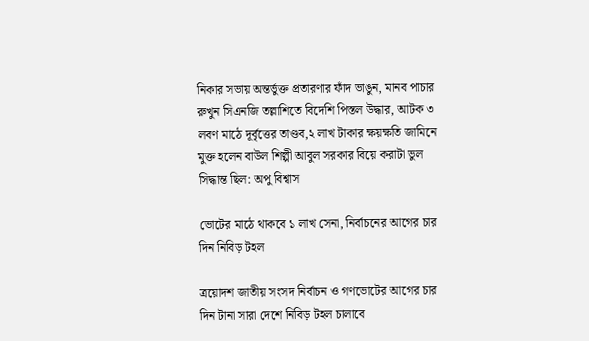নিকার সভায় অন্তর্ভুক্ত প্রতারণার ফাঁদ ভাঙুন, মানব পাচার রুখুন সিএনজি তল্লাশিতে বিদেশি পিস্তল উদ্ধার, আটক ৩ লবণ মাঠে দূর্বৃত্তের তাণ্ডব,২ লাখ টাকার ক্ষয়ক্ষতি জামিনে মুক্ত হলেন বাউল শিল্পী আবুল সরকার বিয়ে করাটা ভুল সিদ্ধান্ত ছিল: অপু বিশ্বাস

ভোটের মাঠে থাকবে ১ লাখ সেনা, নির্বাচনের আগের চার দিন নিবিড় টহল

ত্রয়োদশ জাতীয় সংসদ নির্বাচন ও গণভোটের আগের চার দিন টানা সারা দেশে নিবিড় টহল চালাবে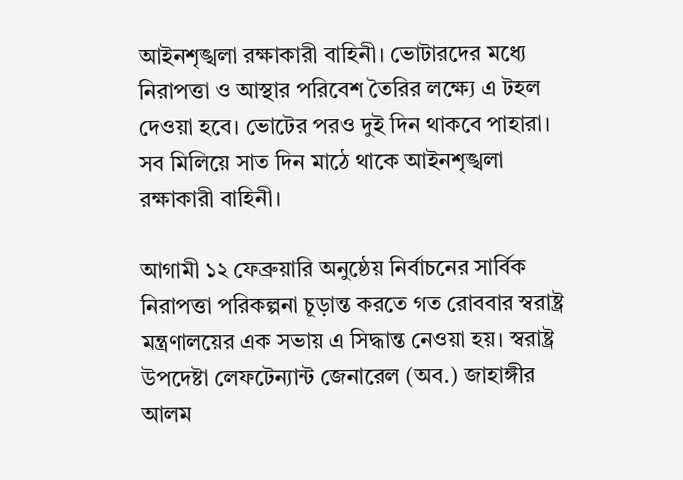আইনশৃঙ্খলা রক্ষাকারী বাহিনী। ভোটারদের মধ্যে নিরাপত্তা ও আস্থার পরিবেশ তৈরির লক্ষ্যে এ টহল দেওয়া হবে। ভোটের পরও দুই দিন থাকবে পাহারা। সব মিলিয়ে সাত দিন মাঠে থাকে আইনশৃঙ্খলা রক্ষাকারী বাহিনী।

আগামী ১২ ফেব্রুয়ারি অনুষ্ঠেয় নির্বাচনের সার্বিক নিরাপত্তা পরিকল্পনা চূড়ান্ত করতে গত রোববার স্বরাষ্ট্র মন্ত্রণালয়ের এক সভায় এ সিদ্ধান্ত নেওয়া হয়। স্বরাষ্ট্র উপদেষ্টা লেফটেন্যান্ট জেনারেল (অব.) জাহাঙ্গীর আলম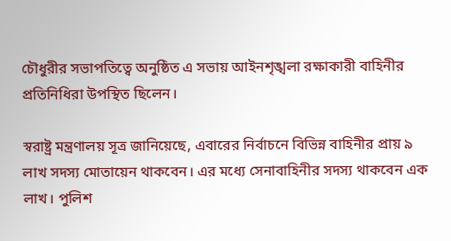চৌধুরীর সভাপতিত্বে অনুষ্ঠিত এ সভায় আইনশৃঙ্খলা রক্ষাকারী বাহিনীর প্রতিনিধিরা উপস্থিত ছিলেন।

স্বরাষ্ট্র মন্ত্রণালয় সূত্র জানিয়েছে, এবারের নির্বাচনে বিভিন্ন বাহিনীর প্রায় ৯ লাখ সদস্য মোতায়েন থাকবেন। এর মধ্যে সেনাবাহিনীর সদস্য থাকবেন এক লাখ। পুলিশ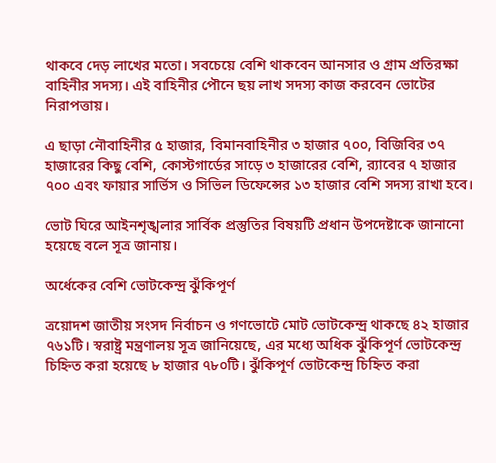থাকবে দেড় লাখের মতো। সবচেয়ে বেশি থাকবেন আনসার ও গ্রাম প্রতিরক্ষা বাহিনীর সদস্য। এই বাহিনীর পৌনে ছয় লাখ সদস্য কাজ করবেন ভোটের নিরাপত্তায়।

এ ছাড়া নৌবাহিনীর ৫ হাজার, বিমানবাহিনীর ৩ হাজার ৭০০, বিজিবির ৩৭ হাজারের কিছু বেশি, কোস্টগার্ডের সাড়ে ৩ হাজারের বেশি, র‍্যাবের ৭ হাজার ৭০০ এবং ফায়ার সার্ভিস ও সিভিল ডিফেন্সের ১৩ হাজার বেশি সদস্য রাখা হবে।

ভোট ঘিরে আইনশৃঙ্খলার সার্বিক প্রস্তুতির বিষয়টি প্রধান উপদেষ্টাকে জানানো হয়েছে বলে সূত্র জানায়।

অর্ধেকের বেশি ভোটকেন্দ্র ঝুঁকিপূর্ণ

ত্রয়োদশ জাতীয় সংসদ নির্বাচন ও গণভোটে মোট ভোটকেন্দ্র থাকছে ৪২ হাজার ৭৬১টি। স্বরাষ্ট্র মন্ত্রণালয় সূত্র জানিয়েছে, এর মধ্যে অধিক ঝুঁকিপূর্ণ ভোটকেন্দ্র চিহ্নিত করা হয়েছে ৮ হাজার ৭৮০টি। ঝুঁকিপূর্ণ ভোটকেন্দ্র চিহ্নিত করা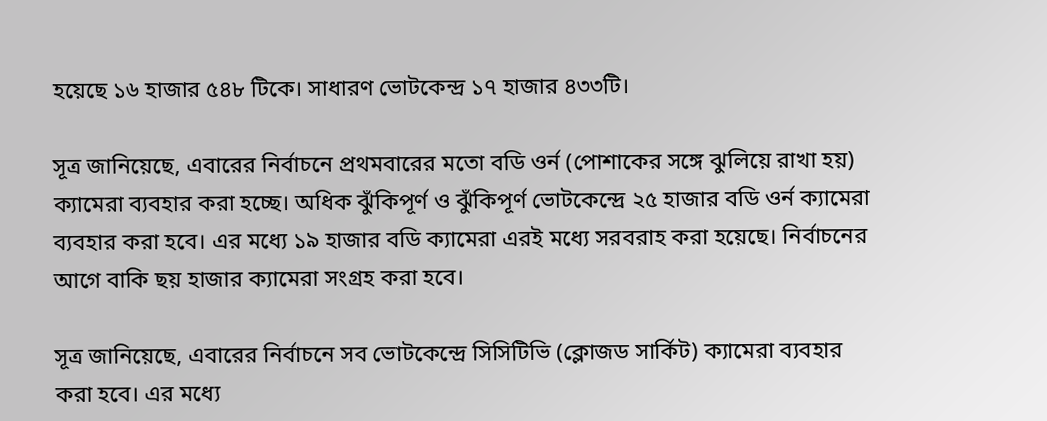হয়েছে ১৬ হাজার ৫৪৮ টিকে। সাধারণ ভোটকেন্দ্র ১৭ হাজার ৪৩৩টি।

সূত্র জানিয়েছে, এবারের নির্বাচনে প্রথমবারের মতো বডি ওর্ন (পোশাকের সঙ্গে ঝুলিয়ে রাখা হয়) ক্যামেরা ব্যবহার করা হচ্ছে। অধিক ঝুঁকিপূর্ণ ও ঝুঁকিপূর্ণ ভোটকেন্দ্রে ২৫ হাজার বডি ওর্ন ক্যামেরা ব্যবহার করা হবে। এর মধ্যে ১৯ হাজার বডি ক্যামেরা এরই মধ্যে সরবরাহ করা হয়েছে। নির্বাচনের আগে বাকি ছয় হাজার ক্যামেরা সংগ্রহ করা হবে।

সূত্র জানিয়েছে, এবারের নির্বাচনে সব ভোটকেন্দ্রে সিসিটিভি (ক্লোজড সার্কিট) ক্যামেরা ব্যবহার করা হবে। এর মধ্যে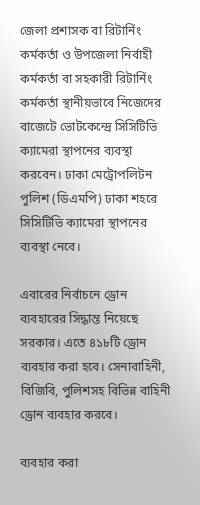জেলা প্রশাসক বা রিটার্নিং কর্মকর্তা ও উপজেলা নির্বাহী কর্মকর্তা বা সহকারী রিটার্নিং কর্মকর্তা স্থানীয়ভাবে নিজেদের বাজেটে ভোটকেন্দ্রে সিসিটিভি ক্যামেরা স্থাপনের ব্যবস্থা করবেন। ঢাকা মেট্রোপলিটন পুলিশ (ডিএমপি) ঢাকা শহরে সিসিটিভি ক্যামেরা স্থাপনের ব্যবস্থা নেবে।

এবারের নির্বাচনে ড্রোন ব্যবহারের সিদ্ধান্ত নিয়েছে সরকার। এতে ৪১৮টি ড্রোন ব্যবহার করা হবে। সেনাবাহিনী, বিজিবি, পুলিশসহ বিভিন্ন বাহিনী ড্রোন ব্যবহার করবে।

ব্যবহার করা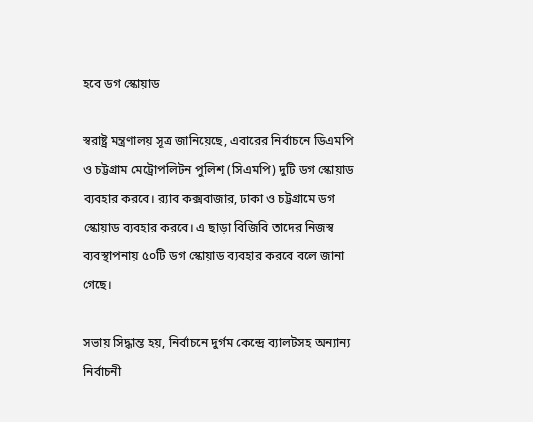হবে ডগ স্কোয়াড

স্বরাষ্ট্র মন্ত্রণালয় সূত্র জানিয়েছে, এবারের নির্বাচনে ডিএমপি ও চট্টগ্রাম মেট্রোপলিটন পুলিশ (সিএমপি) দুটি ডগ স্কোয়াড ব্যবহার করবে। র‍্যাব কক্সবাজার, ঢাকা ও চট্টগ্রামে ডগ স্কোয়াড ব্যবহার করবে। এ ছাড়া বিজিবি তাদের নিজস্ব ব্যবস্থাপনায় ৫০টি ডগ স্কোয়াড ব্যবহার করবে বলে জানা গেছে।

সভায় সিদ্ধান্ত হয়, নির্বাচনে দুর্গম কেন্দ্রে ব্যালটসহ অন্যান্য নির্বাচনী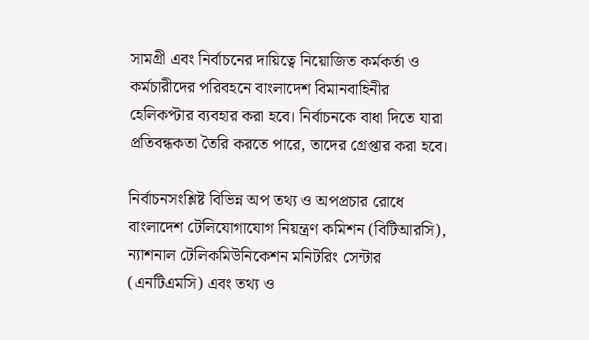সামগ্রী এবং নির্বাচনের দায়িত্বে নিয়োজিত কর্মকর্তা ও কর্মচারীদের পরিবহনে বাংলাদেশ বিমানবাহিনীর হেলিকপ্টার ব্যবহার করা হবে। নির্বাচনকে বাধা দিতে যারা প্রতিবন্ধকতা তৈরি করতে পারে, তাদের গ্রেপ্তার করা হবে।

নির্বাচনসংশ্লিষ্ট বিভিন্ন অপ তথ্য ও অপপ্রচার রোধে বাংলাদেশ টেলিযোগাযোগ নিয়ন্ত্রণ কমিশন (বিটিআরসি), ন্যাশনাল টেলিকমিউনিকেশন মনিটরিং সেন্টার (এনটিএমসি) এবং তথ্য ও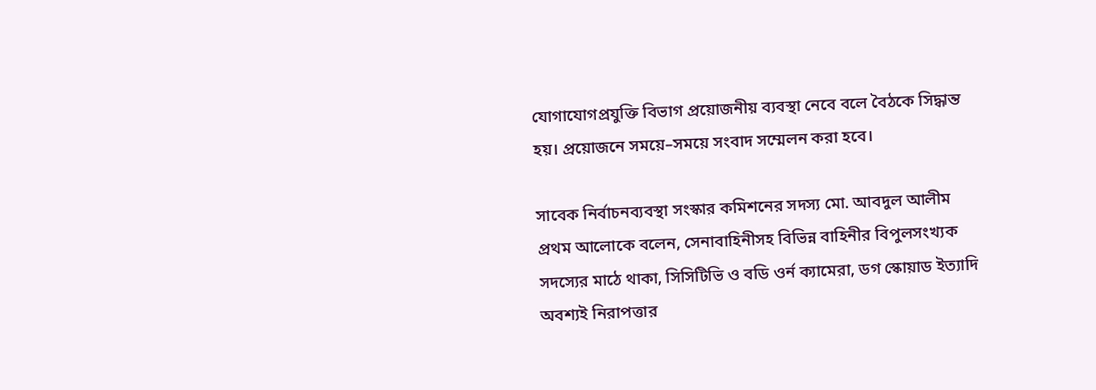যোগাযোগপ্রযুক্তি বিভাগ প্রয়োজনীয় ব্যবস্থা নেবে বলে বৈঠকে সিদ্ধান্ত হয়। প্রয়োজনে সময়ে–সময়ে সংবাদ সম্মেলন করা হবে।

সাবেক নির্বাচনব্যবস্থা সংস্কার কমিশনের সদস্য মো. আবদুল আলীম প্রথম আলোকে বলেন, সেনাবাহিনীসহ বিভিন্ন বাহিনীর বিপুলসংখ্যক সদস্যের মাঠে থাকা, সিসিটিভি ও বডি ওর্ন ক্যামেরা, ডগ স্কোয়াড ইত্যাদি অবশ্যই নিরাপত্তার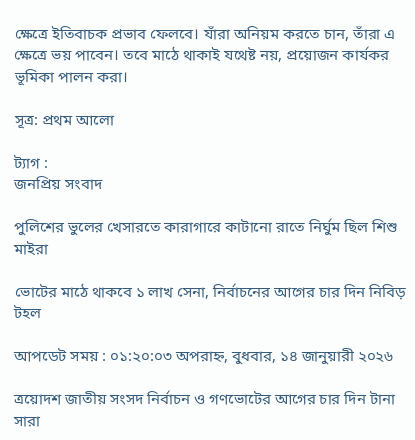ক্ষেত্রে ইতিবাচক প্রভাব ফেলবে। যাঁরা অনিয়ম করতে চান, তাঁরা এ ক্ষেত্রে ভয় পাবেন। তবে মাঠে থাকাই যথেষ্ট নয়, প্রয়োজন কার্যকর ভূমিকা পালন করা।

সূত্র: প্রথম আলো

ট্যাগ :
জনপ্রিয় সংবাদ

পুলিশের ভুলের খেসারতে কারাগারে কাটানো রাতে নির্ঘুম ছিল শিশু মাইরা

ভোটের মাঠে থাকবে ১ লাখ সেনা, নির্বাচনের আগের চার দিন নিবিড় টহল

আপডেট সময় : ০১:২০:০৩ অপরাহ্ন, বুধবার, ১৪ জানুয়ারী ২০২৬

ত্রয়োদশ জাতীয় সংসদ নির্বাচন ও গণভোটের আগের চার দিন টানা সারা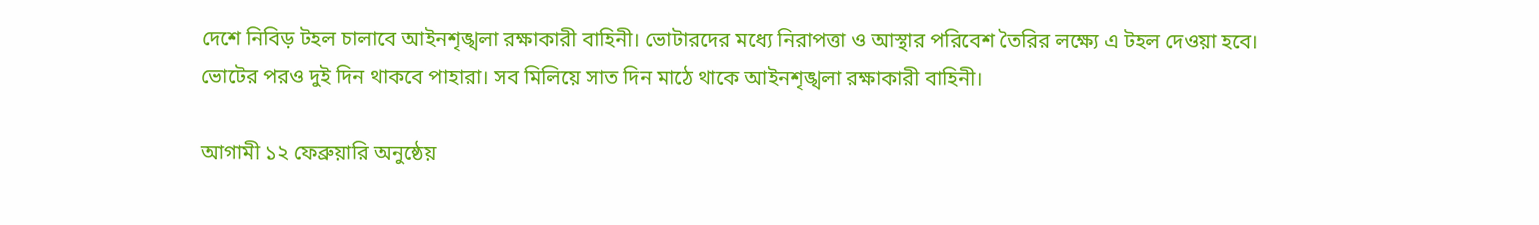দেশে নিবিড় টহল চালাবে আইনশৃঙ্খলা রক্ষাকারী বাহিনী। ভোটারদের মধ্যে নিরাপত্তা ও আস্থার পরিবেশ তৈরির লক্ষ্যে এ টহল দেওয়া হবে। ভোটের পরও দুই দিন থাকবে পাহারা। সব মিলিয়ে সাত দিন মাঠে থাকে আইনশৃঙ্খলা রক্ষাকারী বাহিনী।

আগামী ১২ ফেব্রুয়ারি অনুষ্ঠেয়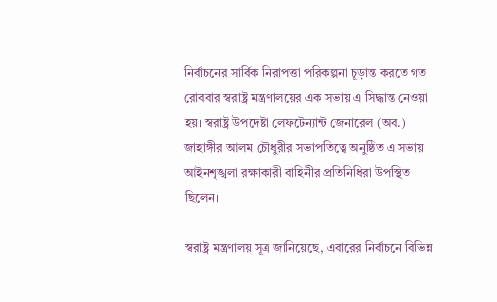নির্বাচনের সার্বিক নিরাপত্তা পরিকল্পনা চূড়ান্ত করতে গত রোববার স্বরাষ্ট্র মন্ত্রণালয়ের এক সভায় এ সিদ্ধান্ত নেওয়া হয়। স্বরাষ্ট্র উপদেষ্টা লেফটেন্যান্ট জেনারেল (অব.) জাহাঙ্গীর আলম চৌধুরীর সভাপতিত্বে অনুষ্ঠিত এ সভায় আইনশৃঙ্খলা রক্ষাকারী বাহিনীর প্রতিনিধিরা উপস্থিত ছিলেন।

স্বরাষ্ট্র মন্ত্রণালয় সূত্র জানিয়েছে, এবারের নির্বাচনে বিভিন্ন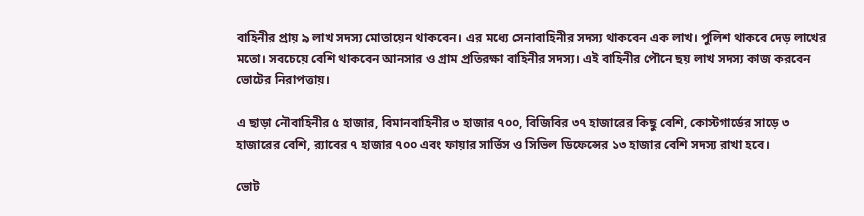বাহিনীর প্রায় ৯ লাখ সদস্য মোতায়েন থাকবেন। এর মধ্যে সেনাবাহিনীর সদস্য থাকবেন এক লাখ। পুলিশ থাকবে দেড় লাখের মতো। সবচেয়ে বেশি থাকবেন আনসার ও গ্রাম প্রতিরক্ষা বাহিনীর সদস্য। এই বাহিনীর পৌনে ছয় লাখ সদস্য কাজ করবেন ভোটের নিরাপত্তায়।

এ ছাড়া নৌবাহিনীর ৫ হাজার, বিমানবাহিনীর ৩ হাজার ৭০০, বিজিবির ৩৭ হাজারের কিছু বেশি, কোস্টগার্ডের সাড়ে ৩ হাজারের বেশি, র‍্যাবের ৭ হাজার ৭০০ এবং ফায়ার সার্ভিস ও সিভিল ডিফেন্সের ১৩ হাজার বেশি সদস্য রাখা হবে।

ভোট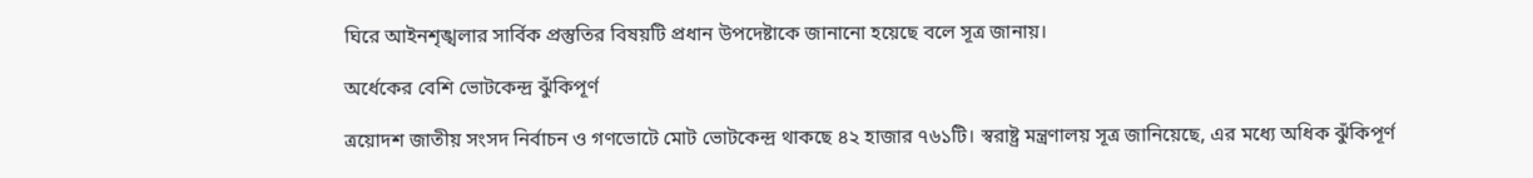ঘিরে আইনশৃঙ্খলার সার্বিক প্রস্তুতির বিষয়টি প্রধান উপদেষ্টাকে জানানো হয়েছে বলে সূত্র জানায়।

অর্ধেকের বেশি ভোটকেন্দ্র ঝুঁকিপূর্ণ

ত্রয়োদশ জাতীয় সংসদ নির্বাচন ও গণভোটে মোট ভোটকেন্দ্র থাকছে ৪২ হাজার ৭৬১টি। স্বরাষ্ট্র মন্ত্রণালয় সূত্র জানিয়েছে, এর মধ্যে অধিক ঝুঁকিপূর্ণ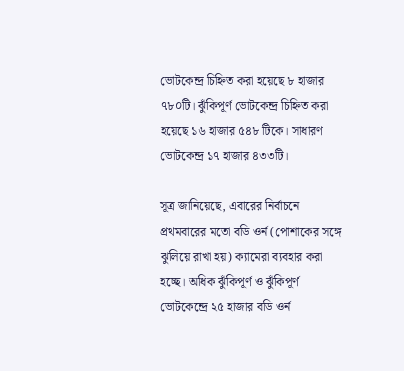ভোটকেন্দ্র চিহ্নিত করা হয়েছে ৮ হাজার ৭৮০টি। ঝুঁকিপূর্ণ ভোটকেন্দ্র চিহ্নিত করা হয়েছে ১৬ হাজার ৫৪৮ টিকে। সাধারণ ভোটকেন্দ্র ১৭ হাজার ৪৩৩টি।

সূত্র জানিয়েছে, এবারের নির্বাচনে প্রথমবারের মতো বডি ওর্ন (পোশাকের সঙ্গে ঝুলিয়ে রাখা হয়) ক্যামেরা ব্যবহার করা হচ্ছে। অধিক ঝুঁকিপূর্ণ ও ঝুঁকিপূর্ণ ভোটকেন্দ্রে ২৫ হাজার বডি ওর্ন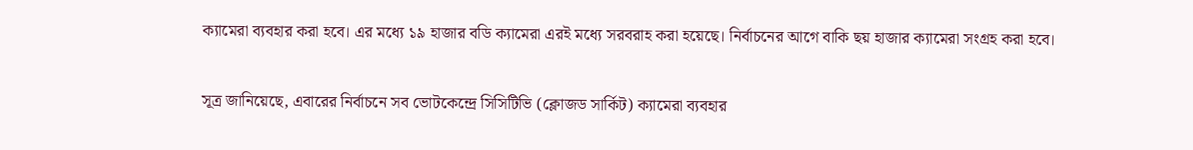ক্যামেরা ব্যবহার করা হবে। এর মধ্যে ১৯ হাজার বডি ক্যামেরা এরই মধ্যে সরবরাহ করা হয়েছে। নির্বাচনের আগে বাকি ছয় হাজার ক্যামেরা সংগ্রহ করা হবে।

সূত্র জানিয়েছে, এবারের নির্বাচনে সব ভোটকেন্দ্রে সিসিটিভি (ক্লোজড সার্কিট) ক্যামেরা ব্যবহার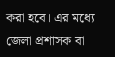করা হবে। এর মধ্যে জেলা প্রশাসক বা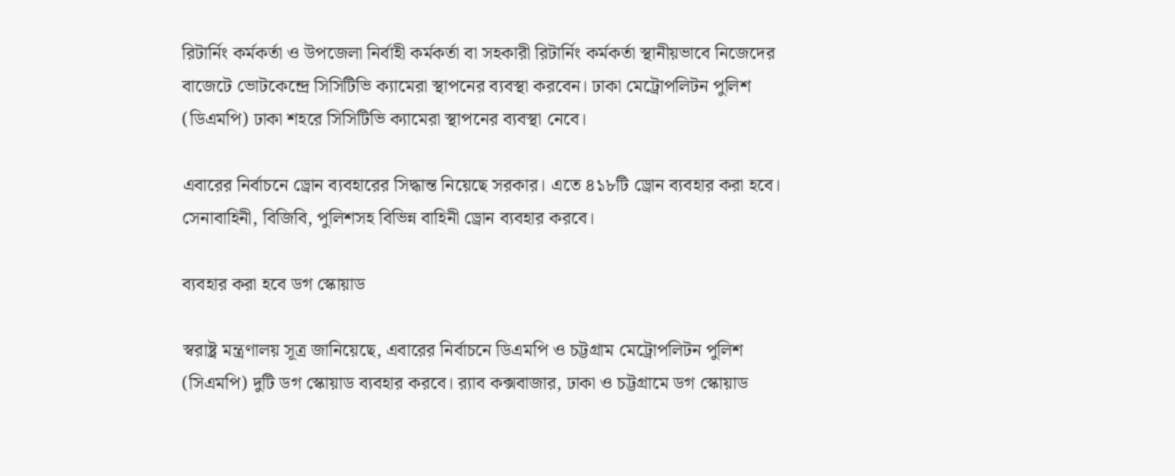রিটার্নিং কর্মকর্তা ও উপজেলা নির্বাহী কর্মকর্তা বা সহকারী রিটার্নিং কর্মকর্তা স্থানীয়ভাবে নিজেদের বাজেটে ভোটকেন্দ্রে সিসিটিভি ক্যামেরা স্থাপনের ব্যবস্থা করবেন। ঢাকা মেট্রোপলিটন পুলিশ (ডিএমপি) ঢাকা শহরে সিসিটিভি ক্যামেরা স্থাপনের ব্যবস্থা নেবে।

এবারের নির্বাচনে ড্রোন ব্যবহারের সিদ্ধান্ত নিয়েছে সরকার। এতে ৪১৮টি ড্রোন ব্যবহার করা হবে। সেনাবাহিনী, বিজিবি, পুলিশসহ বিভিন্ন বাহিনী ড্রোন ব্যবহার করবে।

ব্যবহার করা হবে ডগ স্কোয়াড

স্বরাষ্ট্র মন্ত্রণালয় সূত্র জানিয়েছে, এবারের নির্বাচনে ডিএমপি ও চট্টগ্রাম মেট্রোপলিটন পুলিশ (সিএমপি) দুটি ডগ স্কোয়াড ব্যবহার করবে। র‍্যাব কক্সবাজার, ঢাকা ও চট্টগ্রামে ডগ স্কোয়াড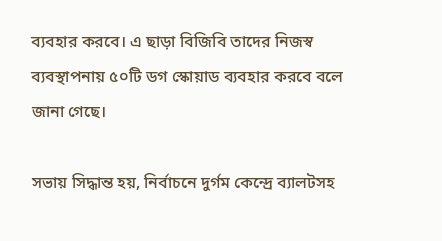ব্যবহার করবে। এ ছাড়া বিজিবি তাদের নিজস্ব ব্যবস্থাপনায় ৫০টি ডগ স্কোয়াড ব্যবহার করবে বলে জানা গেছে।

সভায় সিদ্ধান্ত হয়, নির্বাচনে দুর্গম কেন্দ্রে ব্যালটসহ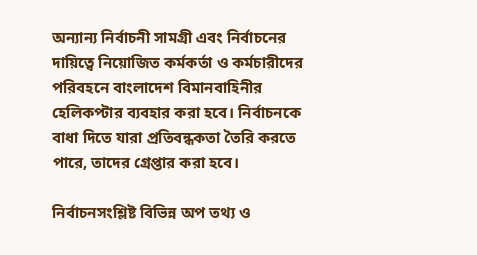অন্যান্য নির্বাচনী সামগ্রী এবং নির্বাচনের দায়িত্বে নিয়োজিত কর্মকর্তা ও কর্মচারীদের পরিবহনে বাংলাদেশ বিমানবাহিনীর হেলিকপ্টার ব্যবহার করা হবে। নির্বাচনকে বাধা দিতে যারা প্রতিবন্ধকতা তৈরি করতে পারে, তাদের গ্রেপ্তার করা হবে।

নির্বাচনসংশ্লিষ্ট বিভিন্ন অপ তথ্য ও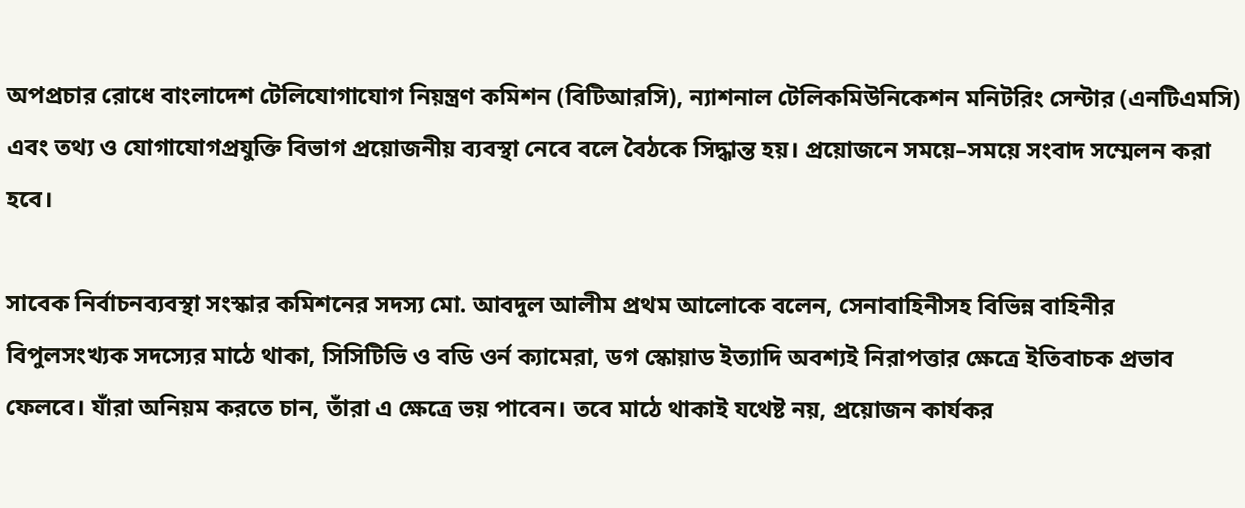অপপ্রচার রোধে বাংলাদেশ টেলিযোগাযোগ নিয়ন্ত্রণ কমিশন (বিটিআরসি), ন্যাশনাল টেলিকমিউনিকেশন মনিটরিং সেন্টার (এনটিএমসি) এবং তথ্য ও যোগাযোগপ্রযুক্তি বিভাগ প্রয়োজনীয় ব্যবস্থা নেবে বলে বৈঠকে সিদ্ধান্ত হয়। প্রয়োজনে সময়ে–সময়ে সংবাদ সম্মেলন করা হবে।

সাবেক নির্বাচনব্যবস্থা সংস্কার কমিশনের সদস্য মো. আবদুল আলীম প্রথম আলোকে বলেন, সেনাবাহিনীসহ বিভিন্ন বাহিনীর বিপুলসংখ্যক সদস্যের মাঠে থাকা, সিসিটিভি ও বডি ওর্ন ক্যামেরা, ডগ স্কোয়াড ইত্যাদি অবশ্যই নিরাপত্তার ক্ষেত্রে ইতিবাচক প্রভাব ফেলবে। যাঁরা অনিয়ম করতে চান, তাঁরা এ ক্ষেত্রে ভয় পাবেন। তবে মাঠে থাকাই যথেষ্ট নয়, প্রয়োজন কার্যকর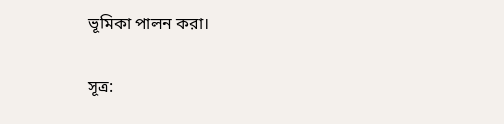ভূমিকা পালন করা।

সূত্র: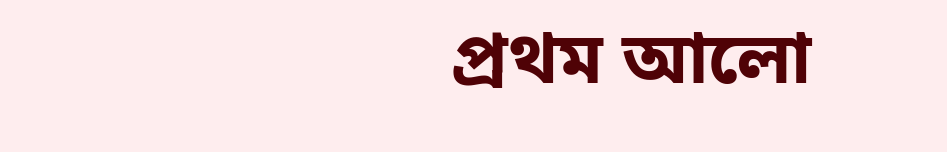প্রথম আলো